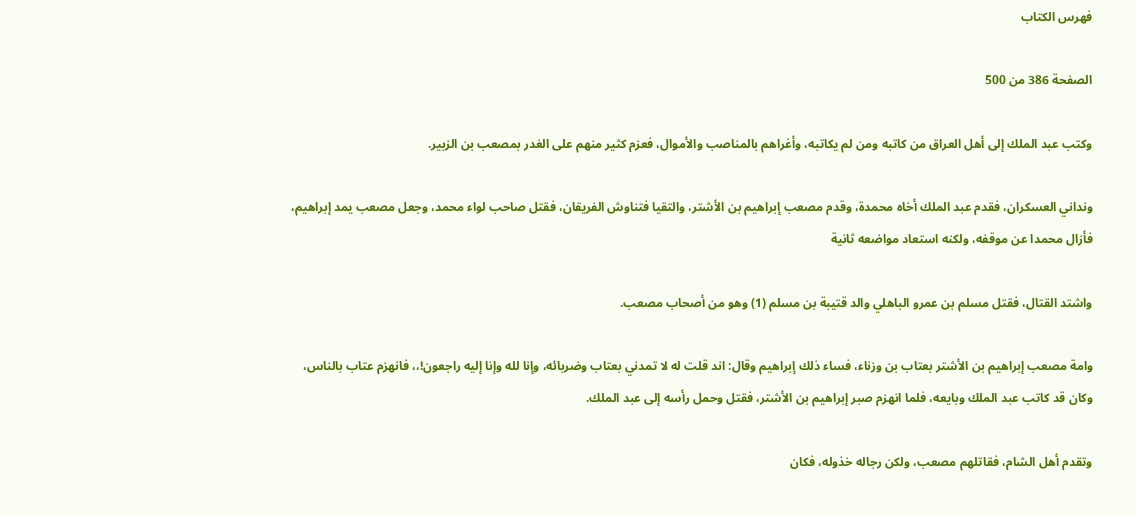فهرس الكتاب

الصفحة 386 من 500

وكتب عبد الملك إلى أهل العراق من كاتبه ومن لم يكاتبه، وأغراهم بالمناصب والأموال، فعزم كثير منهم على الغدر بمصعب بن الزبير.

ونداني العسکران، فقدم عبد الملك أخاه محمدة، وقدم مصعب إبراهيم بن الأشتر، والتقيا فتناوش الفريقان، فقتل صاحب لواء محمد، وجعل مصعب يمد إبراهيم، فأزال محمدا عن موقفه، ولكنه استعاد مواضعه ثانية

واشتد القتال، فقتل مسلم بن عمرو الباهلي والد قتيبة بن مسلم (1) وهو من أصحاب مصعب.

وامة مصعب إبراهيم بن الأشتر بعتاب بن وزناء، فساء ذلك إبراهيم وقال: اند قلت له لا تمدني بعتاب وضربائه، وإنا لله وإنا إليه راجعون!،، فانهزم عتاب بالناس، وكان قد كاتب عبد الملك وبايعه، فلما انهزم صبر إبراهيم بن الأشتر، فقتل وحمل رأسه إلى عبد الملك.

وتقدم أهل الشام، فقاتلهم مصعب، ولكن رجاله خذوله، فكان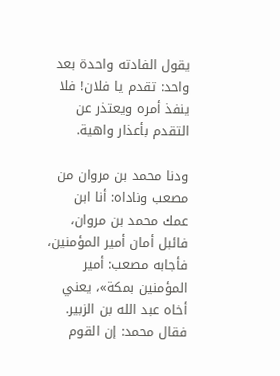يقول الفادته واحدة بعد واحد: تقدم يا فلان! فلا ينفذ أمره ويعتذر عن التقدم بأعذار واهية.

ودنا محمد بن مروان من مصعب وناداه: أنا ابن عمك محمد بن مروان، فائبل أمان أمير المؤمنين، فأجابه مصعب: أمير المؤمنين بمكة»، يعني أخاه عبد الله بن الزبير. فقال محمد: إن القوم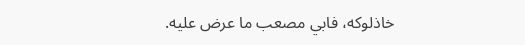خاذلوكه، فابي مصعب ما عرض عليه.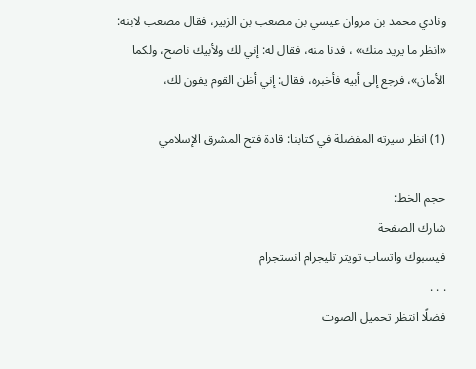ونادي محمد بن مروان عيسي بن مصعب بن الزبير، فقال مصعب لابنه: «انظر ما يريد منك» ، فدنا منه، فقال له: إني لك ولأبيك ناصح، ولكما الأمان»، فرجع إلى أبيه فأخبره، فقال: إني أظن القوم يفون لك،

(1) انظر سيرته المفضلة في كتابنا: قادة فتح المشرق الإسلامي

حجم الخط:
شارك الصفحة
فيسبوك واتساب تويتر تليجرام انستجرام
. . .
فضلًا انتظر تحميل الصوت